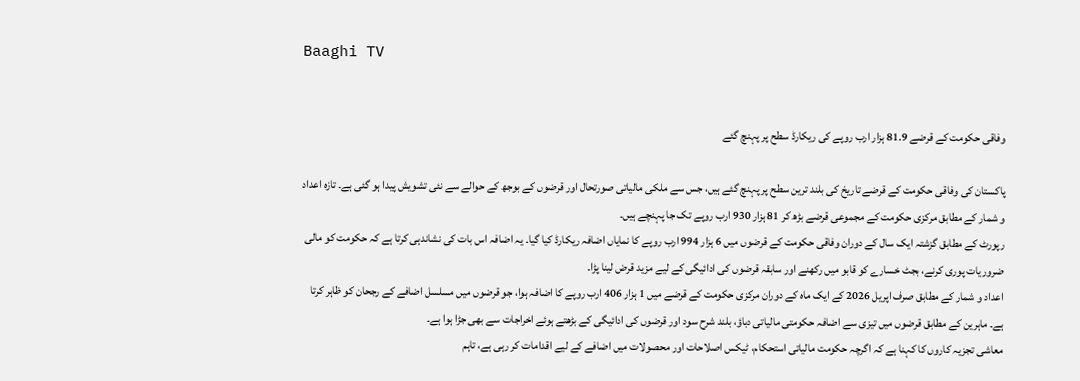Baaghi TV


وفاقی حکومت کے قرضے 81.9 ہزار ارب روپے کی ریکارڈ سطح پر پہنچ گئے

پاکستان کی وفاقی حکومت کے قرضے تاریخ کی بلند ترین سطح پر پہنچ گئے ہیں، جس سے ملکی مالیاتی صورتحال اور قرضوں کے بوجھ کے حوالے سے نئی تشویش پیدا ہو گئی ہے۔ تازہ اعداد و شمار کے مطابق مرکزی حکومت کے مجموعی قرضے بڑھ کر 81 ہزار 930 ارب روپے تک جا پہنچے ہیں۔
رپورٹ کے مطابق گزشتہ ایک سال کے دوران وفاقی حکومت کے قرضوں میں 6 ہزار 994 ارب روپے کا نمایاں اضافہ ریکارڈ کیا گیا۔ یہ اضافہ اس بات کی نشاندہی کرتا ہے کہ حکومت کو مالی ضروریات پوری کرنے، بجٹ خسارے کو قابو میں رکھنے اور سابقہ قرضوں کی ادائیگی کے لیے مزید قرض لینا پڑا۔
اعداد و شمار کے مطابق صرف اپریل 2026 کے ایک ماہ کے دوران مرکزی حکومت کے قرضے میں 1 ہزار 406 ارب روپے کا اضافہ ہوا، جو قرضوں میں مسلسل اضافے کے رجحان کو ظاہر کرتا ہے۔ ماہرین کے مطابق قرضوں میں تیزی سے اضافہ حکومتی مالیاتی دباؤ، بلند شرح سود اور قرضوں کی ادائیگی کے بڑھتے ہوئے اخراجات سے بھی جڑا ہوا ہے۔
معاشی تجزیہ کاروں کا کہنا ہے کہ اگرچہ حکومت مالیاتی استحکام، ٹیکس اصلاحات اور محصولات میں اضافے کے لیے اقدامات کر رہی ہے، تاہم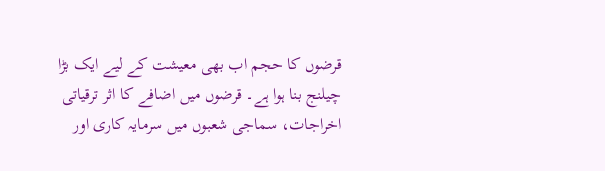قرضوں کا حجم اب بھی معیشت کے لیے ایک بڑا چیلنج بنا ہوا ہے۔ قرضوں میں اضافے کا اثر ترقیاتی اخراجات، سماجی شعبوں میں سرمایہ کاری اور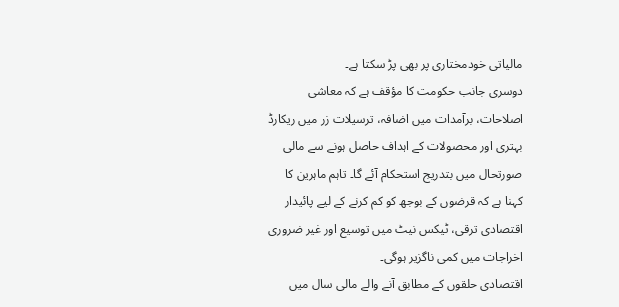مالیاتی خودمختاری پر بھی پڑ سکتا ہے۔
دوسری جانب حکومت کا مؤقف ہے کہ معاشی اصلاحات، برآمدات میں اضافہ، ترسیلات زر میں ریکارڈ بہتری اور محصولات کے اہداف حاصل ہونے سے مالی صورتحال میں بتدریج استحکام آئے گا۔ تاہم ماہرین کا کہنا ہے کہ قرضوں کے بوجھ کو کم کرنے کے لیے پائیدار اقتصادی ترقی، ٹیکس نیٹ میں توسیع اور غیر ضروری اخراجات میں کمی ناگزیر ہوگی۔
اقتصادی حلقوں کے مطابق آنے والے مالی سال میں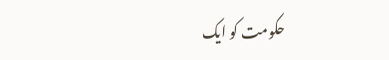حکومت کو ایک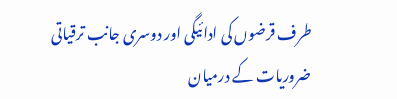طرف قرضوں کی ادائیگی اور دوسری جانب ترقیاتی ضروریات کے درمیان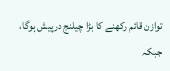توازن قائم رکھنے کا بڑا چیلنج درپیش ہوگا، جبکہ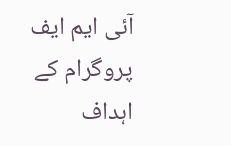آئی ایم ایف پروگرام کے اہداف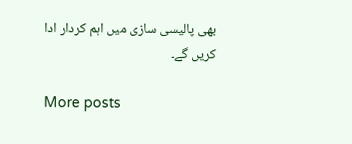بھی پالیسی سازی میں اہم کردار ادا کریں گے۔

More posts